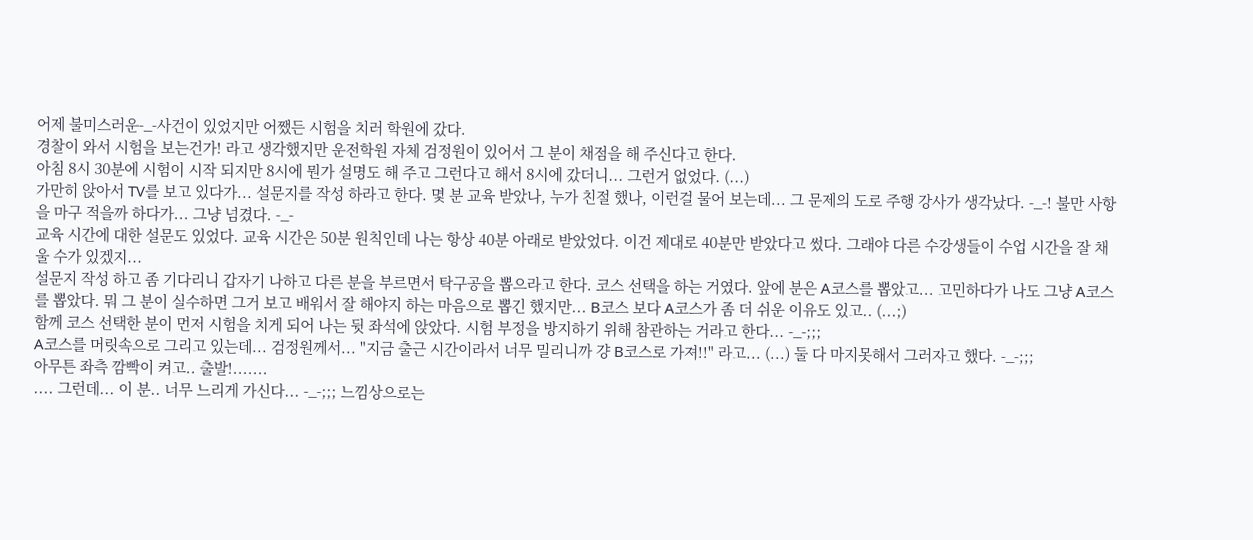어제 불미스러운-_-사건이 있었지만 어쨌든 시험을 치러 학원에 갔다.
경찰이 와서 시험을 보는건가! 라고 생각했지만 운전학원 자체 검정원이 있어서 그 분이 채점을 해 주신다고 한다.
아침 8시 30분에 시험이 시작 되지만 8시에 뭔가 설명도 해 주고 그런다고 해서 8시에 갔더니... 그런거 없었다. (...)
가만히 앉아서 TV를 보고 있다가... 설문지를 작성 하라고 한다. 몇 분 교육 받았나, 누가 친절 했나, 이런걸 물어 보는데... 그 문제의 도로 주행 강사가 생각났다. -_-! 불만 사항을 마구 적을까 하다가... 그냥 넘겼다. -_-
교육 시간에 대한 설문도 있었다. 교육 시간은 50분 원칙인데 나는 항상 40분 아래로 받았었다. 이건 제대로 40분만 받았다고 썼다. 그래야 다른 수강생들이 수업 시간을 잘 채울 수가 있겠지...
설문지 작성 하고 좀 기다리니 갑자기 나하고 다른 분을 부르면서 탁구공을 뽑으라고 한다. 코스 선택을 하는 거였다. 앞에 분은 A코스를 뽑았고... 고민하다가 나도 그냥 A코스를 뽑았다. 뭐 그 분이 실수하면 그거 보고 배워서 잘 해야지 하는 마음으로 뽑긴 했지만... B코스 보다 A코스가 좀 더 쉬운 이유도 있고.. (...;)
함께 코스 선택한 분이 먼저 시험을 치게 되어 나는 뒷 좌석에 앉았다. 시험 부정을 방지하기 위해 참관하는 거라고 한다... -_-;;;
A코스를 머릿속으로 그리고 있는데... 검정원께서... "지금 출근 시간이라서 너무 밀리니까 걍 B코스로 가져!!" 라고... (...) 둘 다 마지못해서 그러자고 했다. -_-;;;
아무튼 좌측 깜빡이 켜고.. 출발!.......
.... 그런데... 이 분.. 너무 느리게 가신다... -_-;;; 느낌상으로는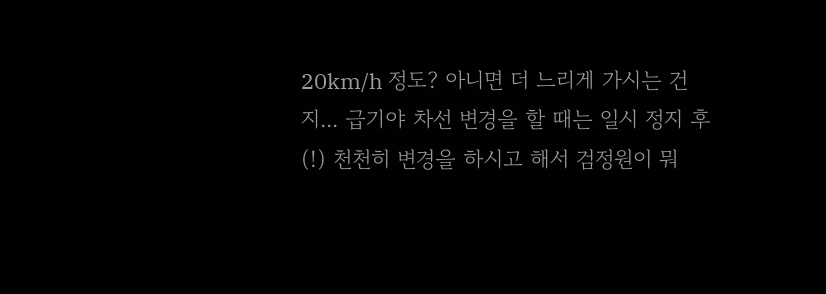20km/h 정도? 아니면 더 느리게 가시는 건지... 급기야 차선 변경을 할 때는 일시 정지 후(!) 천천히 변경을 하시고 해서 검정원이 뭐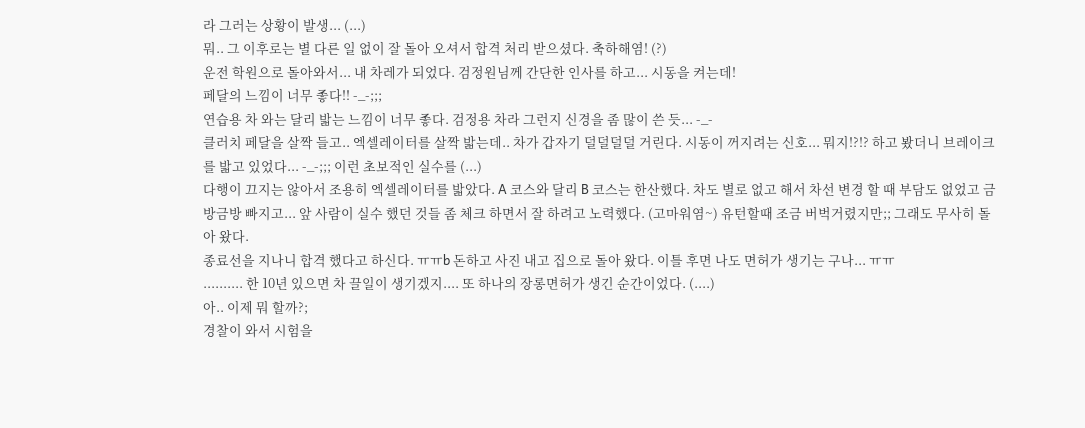라 그러는 상황이 발생... (...)
뭐.. 그 이후로는 별 다른 일 없이 잘 돌아 오셔서 합격 처리 받으셨다. 축하해염! (?)
운전 학원으로 돌아와서... 내 차레가 되었다. 검정원님께 간단한 인사를 하고... 시동을 켜는데!
페달의 느낌이 너무 좋다!! -_-;;;
연습용 차 와는 달리 밟는 느낌이 너무 좋다. 검정용 차라 그런지 신경을 좀 많이 쓴 듯... -_-
클러치 페달을 살짝 들고.. 엑셀레이터를 살짝 밟는데.. 차가 갑자기 덜덜덜덜 거린다. 시동이 꺼지려는 신호... 뭐지!?!? 하고 봤더니 브레이크를 밟고 있었다... -_-;;; 이런 초보적인 실수를 (...)
다행이 끄지는 않아서 조용히 엑셀레이터를 밟았다. A 코스와 달리 B 코스는 한산했다. 차도 별로 없고 해서 차선 변경 할 때 부담도 없었고 금방금방 빠지고... 앞 사람이 실수 했던 것들 좀 체크 하면서 잘 하려고 노력했다. (고마워염~) 유턴할때 조금 버벅거렸지만;; 그래도 무사히 돌아 왔다.
종료선을 지나니 합격 했다고 하신다. ㅠㅠb 돈하고 사진 내고 집으로 돌아 왔다. 이틀 후면 나도 면허가 생기는 구나... ㅠㅠ
.......... 한 10년 있으면 차 끌일이 생기겠지.... 또 하나의 장롱면허가 생긴 순간이었다. (....)
아.. 이제 뭐 할까?;
경찰이 와서 시험을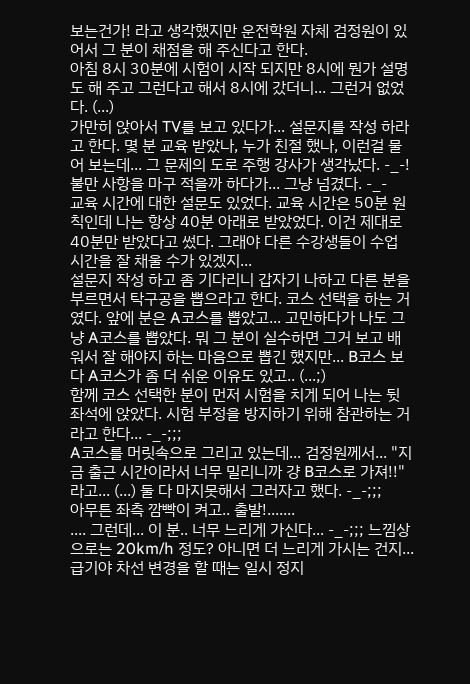보는건가! 라고 생각했지만 운전학원 자체 검정원이 있어서 그 분이 채점을 해 주신다고 한다.
아침 8시 30분에 시험이 시작 되지만 8시에 뭔가 설명도 해 주고 그런다고 해서 8시에 갔더니... 그런거 없었다. (...)
가만히 앉아서 TV를 보고 있다가... 설문지를 작성 하라고 한다. 몇 분 교육 받았나, 누가 친절 했나, 이런걸 물어 보는데... 그 문제의 도로 주행 강사가 생각났다. -_-! 불만 사항을 마구 적을까 하다가... 그냥 넘겼다. -_-
교육 시간에 대한 설문도 있었다. 교육 시간은 50분 원칙인데 나는 항상 40분 아래로 받았었다. 이건 제대로 40분만 받았다고 썼다. 그래야 다른 수강생들이 수업 시간을 잘 채울 수가 있겠지...
설문지 작성 하고 좀 기다리니 갑자기 나하고 다른 분을 부르면서 탁구공을 뽑으라고 한다. 코스 선택을 하는 거였다. 앞에 분은 A코스를 뽑았고... 고민하다가 나도 그냥 A코스를 뽑았다. 뭐 그 분이 실수하면 그거 보고 배워서 잘 해야지 하는 마음으로 뽑긴 했지만... B코스 보다 A코스가 좀 더 쉬운 이유도 있고.. (...;)
함께 코스 선택한 분이 먼저 시험을 치게 되어 나는 뒷 좌석에 앉았다. 시험 부정을 방지하기 위해 참관하는 거라고 한다... -_-;;;
A코스를 머릿속으로 그리고 있는데... 검정원께서... "지금 출근 시간이라서 너무 밀리니까 걍 B코스로 가져!!" 라고... (...) 둘 다 마지못해서 그러자고 했다. -_-;;;
아무튼 좌측 깜빡이 켜고.. 출발!.......
.... 그런데... 이 분.. 너무 느리게 가신다... -_-;;; 느낌상으로는 20km/h 정도? 아니면 더 느리게 가시는 건지... 급기야 차선 변경을 할 때는 일시 정지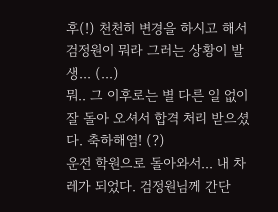후(!) 천천히 변경을 하시고 해서 검정원이 뭐라 그러는 상황이 발생... (...)
뭐.. 그 이후로는 별 다른 일 없이 잘 돌아 오셔서 합격 처리 받으셨다. 축하해염! (?)
운전 학원으로 돌아와서... 내 차레가 되었다. 검정원님께 간단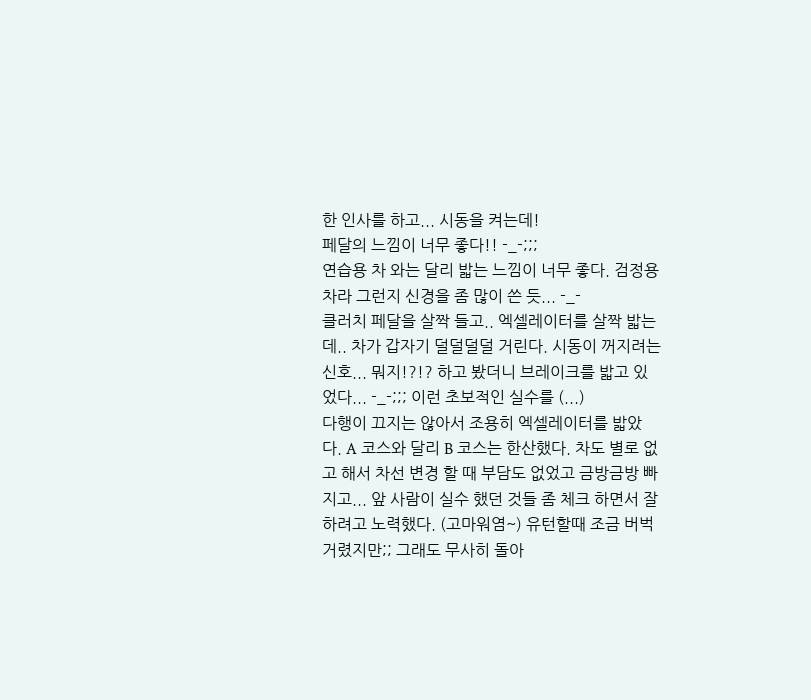한 인사를 하고... 시동을 켜는데!
페달의 느낌이 너무 좋다!! -_-;;;
연습용 차 와는 달리 밟는 느낌이 너무 좋다. 검정용 차라 그런지 신경을 좀 많이 쓴 듯... -_-
클러치 페달을 살짝 들고.. 엑셀레이터를 살짝 밟는데.. 차가 갑자기 덜덜덜덜 거린다. 시동이 꺼지려는 신호... 뭐지!?!? 하고 봤더니 브레이크를 밟고 있었다... -_-;;; 이런 초보적인 실수를 (...)
다행이 끄지는 않아서 조용히 엑셀레이터를 밟았다. A 코스와 달리 B 코스는 한산했다. 차도 별로 없고 해서 차선 변경 할 때 부담도 없었고 금방금방 빠지고... 앞 사람이 실수 했던 것들 좀 체크 하면서 잘 하려고 노력했다. (고마워염~) 유턴할때 조금 버벅거렸지만;; 그래도 무사히 돌아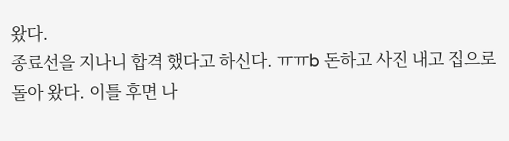왔다.
종료선을 지나니 합격 했다고 하신다. ㅠㅠb 돈하고 사진 내고 집으로 돌아 왔다. 이틀 후면 나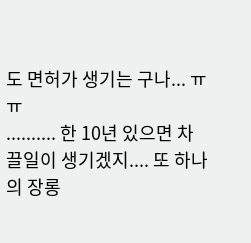도 면허가 생기는 구나... ㅠㅠ
.......... 한 10년 있으면 차 끌일이 생기겠지.... 또 하나의 장롱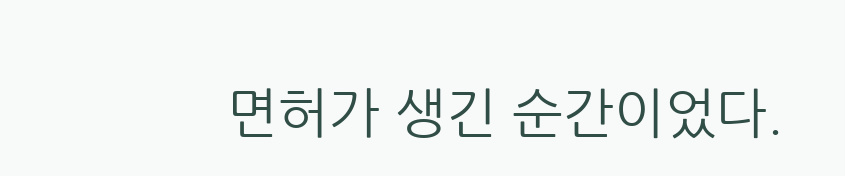면허가 생긴 순간이었다.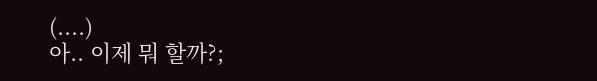(....)
아.. 이제 뭐 할까?;